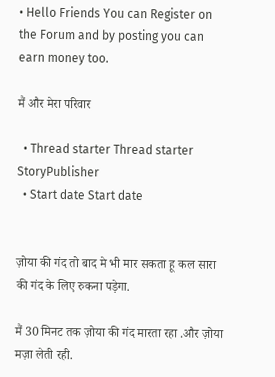• Hello Friends You can Register on the Forum and by posting you can earn money too.

मैं और मेरा परिवार

  • Thread starter Thread starter StoryPublisher
  • Start date Start date


ज़ोया की गंद तो बाद मे भी मार सकता हू कल सारा की गंद के लिए रुकना पड़ेगा.

मैं 30 मिनट तक ज़ोया की गंद मारता रहा .और ज़ोया मज़ा लेती रही.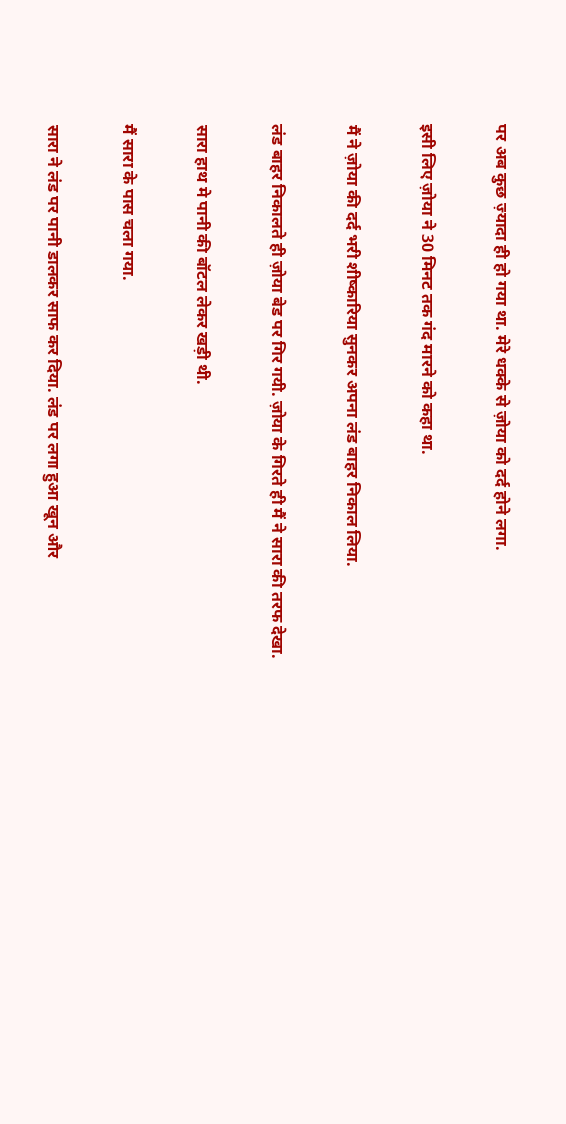पर अब कुछ ज़्यादा ही हो गया था. मेरे धक्के से ज़ोया को दर्द होने लगा.

इसी लिए ज़ोया ने 30 मिनट तक गंद मारने को कहा था.

मैं ने ज़ोया की दर्द भरी शीष्कारिया सुनकर अपना लंड बाहर निकाल लिया.

लंड बाहर निकालते ही ज़ोया बेड पर गिर गयी. ज़ोया के गिरते ही मैं ने सारा की तरफ देखा.

सारा हाथ मे पानी की बॉटल लेकर खड़ी थी.

मैं सारा के पास चला गया.

सारा ने लंड पर पानी डालकर साफ कर दिया. लंड पर लगा हुआ खून और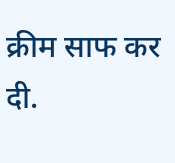क्रीम साफ कर दी.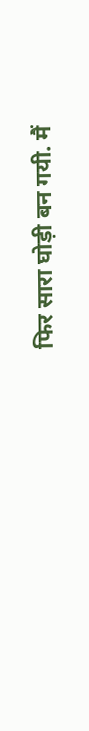फिर सारा घोड़ी बन गयी. मैं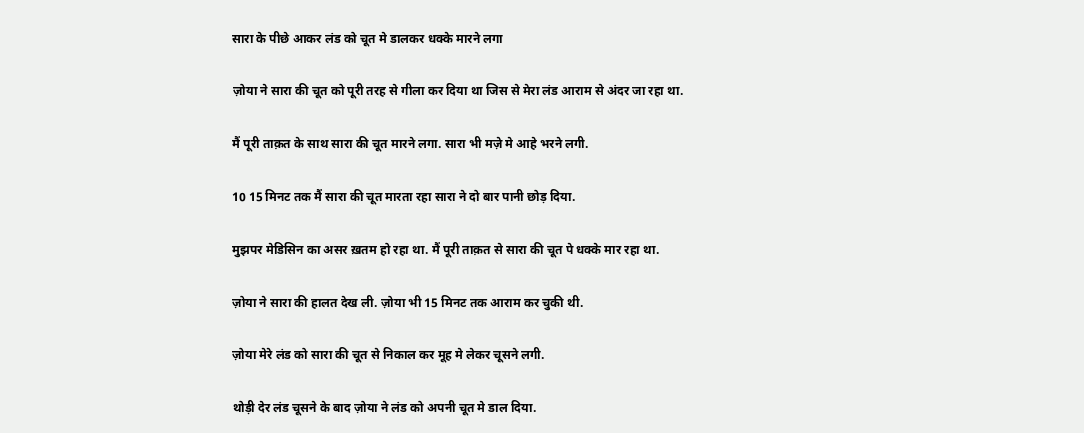सारा के पीछे आकर लंड को चूत मे डालकर धक्के मारने लगा

ज़ोया ने सारा की चूत को पूरी तरह से गीला कर दिया था जिस से मेरा लंड आराम से अंदर जा रहा था.

मैं पूरी ताक़त के साथ सारा की चूत मारने लगा. सारा भी मज़े मे आहे भरने लगी.

10 15 मिनट तक मैं सारा की चूत मारता रहा सारा ने दो बार पानी छोड़ दिया.

मुझपर मेडिसिन का असर ख़तम हो रहा था. मैं पूरी ताक़त से सारा की चूत पे धक्के मार रहा था.

ज़ोया ने सारा की हालत देख ली. ज़ोया भी 15 मिनट तक आराम कर चुकी थी.

ज़ोया मेरे लंड को सारा की चूत से निकाल कर मूह मे लेकर चूसने लगी.

थोड़ी देर लंड चूसने के बाद ज़ोया ने लंड को अपनी चूत मे डाल दिया.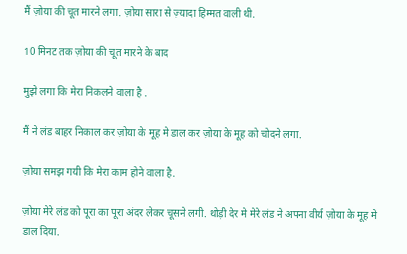मैं ज़ोया की चूत मारने लगा. ज़ोया सारा से ज़्यादा हिम्मत वाली थी.

10 मिनट तक ज़ोया की चूत मारने के बाद

मुझे लगा कि मेरा निकलने वाला है .

मैं ने लंड बाहर निकाल कर ज़ोया के मूह मे डाल कर ज़ोया के मूह को चोदने लगा.

ज़ोया समझ गयी कि मेरा काम होने वाला है.

ज़ोया मेरे लंड को पूरा का पूरा अंदर लेकर चूसने लगी. थोड़ी देर मे मेरे लंड ने अपना वीर्य ज़ोया के मूह मे डाल दिया.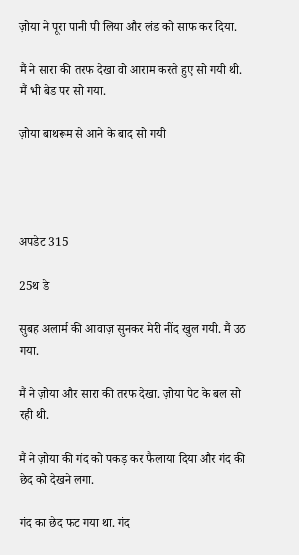ज़ोया ने पूरा पानी पी लिया और लंड को साफ कर दिया.

मैं ने सारा की तरफ देखा वो आराम करते हुए सो गयी थी. मैं भी बेड पर सो गया.

ज़ोया बाथरूम से आने के बाद सो गयी




अपडेट 315

25थ डे

सुबह अलार्म की आवाज़ सुनकर मेरी नींद खुल गयी. मैं उठ गया.

मैं ने ज़ोया और सारा की तरफ देखा. ज़ोया पेट के बल सो रही थी.

मैं ने ज़ोया की गंद को पकड़ कर फैलाया दिया और गंद की छेद को देखने लगा.

गंद का छेद फट गया था. गंद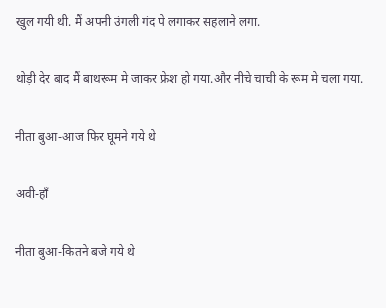खुल गयी थी. मैं अपनी उंगली गंद पे लगाकर सहलाने लगा.

थोड़ी देर बाद मैं बाथरूम मे जाकर फ्रेश हो गया.और नीचे चाची के रूम मे चला गया.

नीता बुआ-आज फिर घूमने गये थे

अवी-हाँ

नीता बुआ-कितने बजे गये थे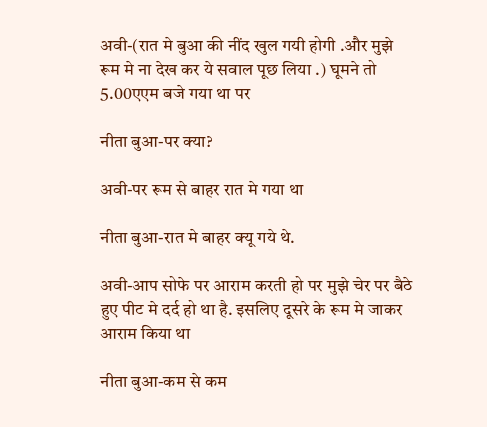अवी-(रात मे बुआ की नींद खुल गयी होगी .और मुझे रूम मे ना देख कर ये सवाल पूछ लिया .) घूमने तो 5.00एएम बजे गया था पर

नीता बुआ-पर क्या?

अवी-पर रूम से बाहर रात मे गया था

नीता बुआ-रात मे बाहर क्यू गये थे.

अवी-आप सोफे पर आराम करती हो पर मुझे चेर पर बैठे हुए पीट मे दर्द हो था है. इसलिए दूसरे के रूम मे जाकर आराम किया था

नीता बुआ-कम से कम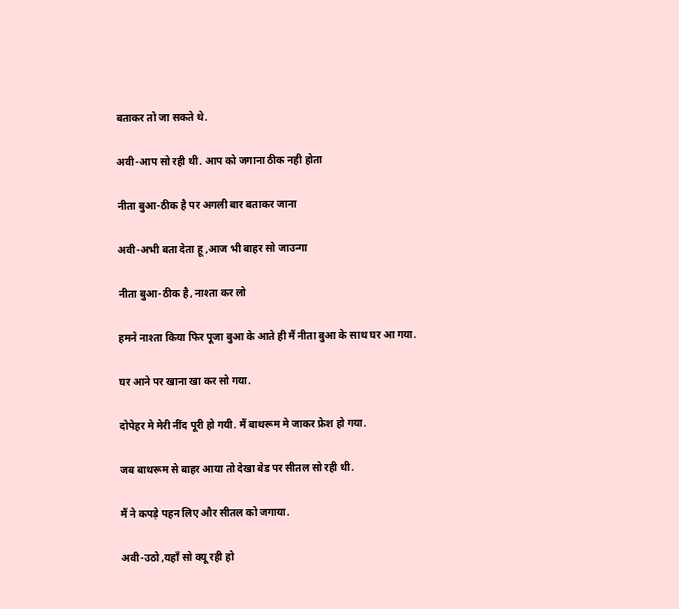बताकर तो जा सकते थे.

अवी-आप सो रही थी. आप को जगाना ठीक नही होता

नीता बुआ-ठीक है पर अगली बार बताकर जाना

अवी-अभी बता देता हू ,आज भी बाहर सो जाउन्गा

नीता बुआ-ठीक है, नाश्ता कर लो

हमने नाश्ता किया फिर पूजा बुआ के आते ही मैं नीता बुआ के साथ घर आ गया.

घर आने पर खाना खा कर सो गया.

दोपेहर मे मेरी नींद पूरी हो गयी. मैं बाथरूम मे जाकर फ्रेश हो गया.

जब बाथरूम से बाहर आया तो देखा बेड पर सीतल सो रही थी.

मैं ने कपड़े पहन लिए और सीतल को जगाया.

अवी-उठो ,यहाँ सो क्यू रही हो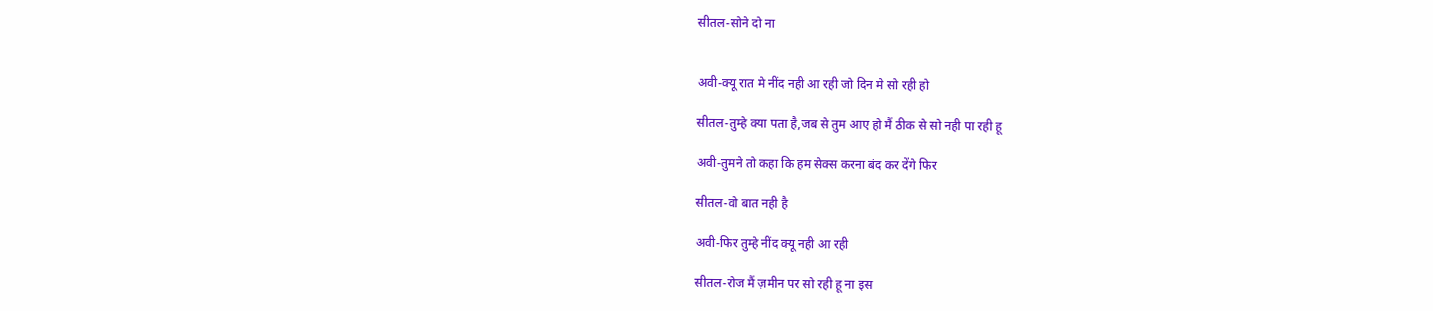सीतल-सोने दो ना


अवी-क्यू रात मे नींद नही आ रही जो दिन मे सो रही हो

सीतल-तुम्हे क्या पता है,जब से तुम आए हो मैं ठीक से सो नही पा रही हू

अवी-तुमने तो कहा कि हम सेक्स करना बंद कर देंगे फिर

सीतल-वो बात नही है

अवी-फिर तुम्हे नींद क्यू नही आ रही

सीतल-रोज मैं ज़मीन पर सो रही हू ना इस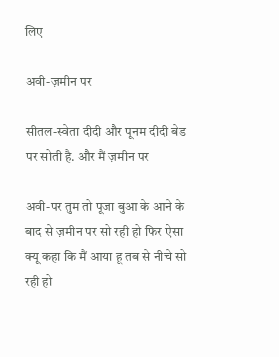लिए

अवी-ज़मीन पर

सीतल-स्वेता दीदी और पूनम दीदी बेड पर सोती है. और मैं ज़मीन पर

अवी-पर तुम तो पूजा बुआ के आने के बाद से ज़मीन पर सो रही हो फिर ऐसा क्यू कहा कि मैं आया हू तब से नीचे सो रही हो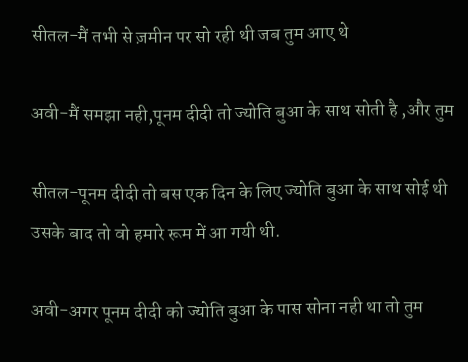सीतल-मैं तभी से ज़मीन पर सो रही थी जब तुम आए थे

अवी-मैं समझा नही,पूनम दीदी तो ज्योति बुआ के साथ सोती है ,और तुम

सीतल-पूनम दीदी तो बस एक दिन के लिए ज्योति बुआ के साथ सोई थी उसके बाद तो वो हमारे रूम में आ गयी थी.

अवी-अगर पूनम दीदी को ज्योति बुआ के पास सोना नही था तो तुम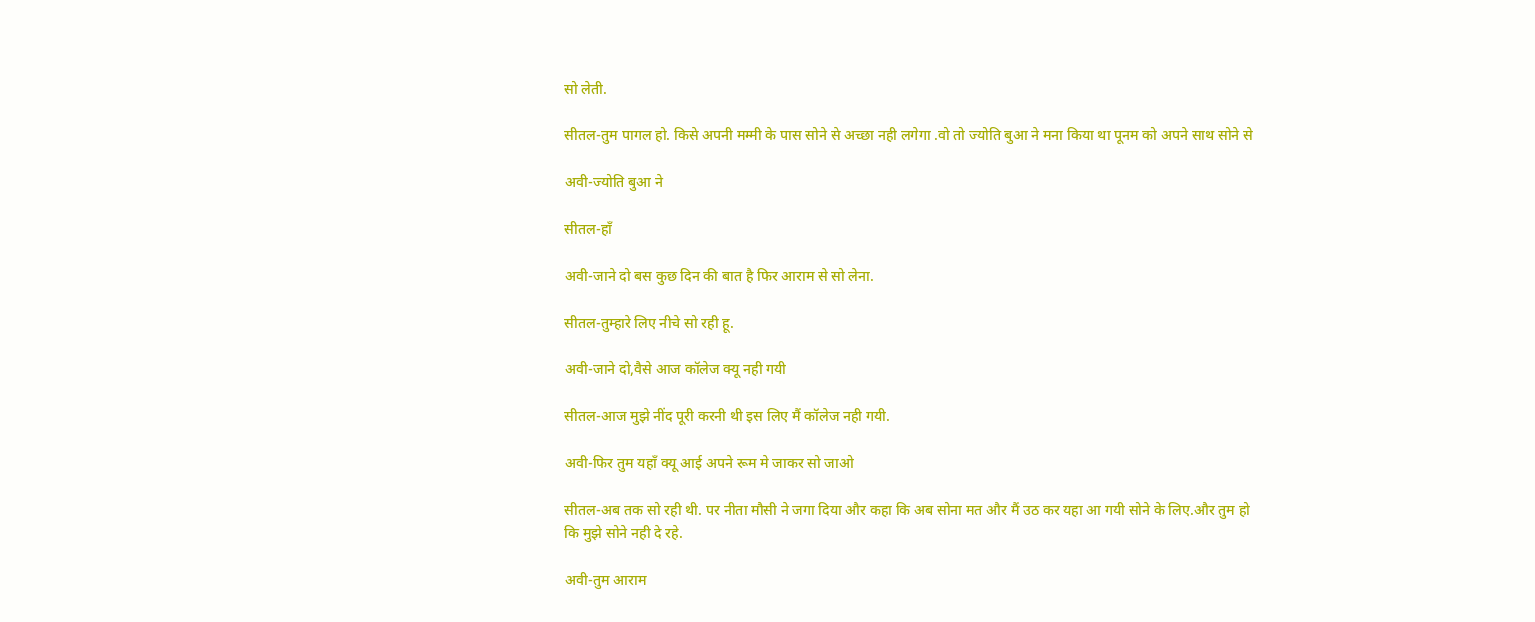सो लेती.

सीतल-तुम पागल हो. किसे अपनी मम्मी के पास सोने से अच्छा नही लगेगा .वो तो ज्योति बुआ ने मना किया था पूनम को अपने साथ सोने से

अवी-ज्योति बुआ ने

सीतल-हाँ

अवी-जाने दो बस कुछ दिन की बात है फिर आराम से सो लेना.

सीतल-तुम्हारे लिए नीचे सो रही हू.

अवी-जाने दो,वैसे आज कॉलेज क्यू नही गयी

सीतल-आज मुझे नींद पूरी करनी थी इस लिए मैं कॉलेज नही गयी.

अवी-फिर तुम यहाँ क्यू आई अपने रूम मे जाकर सो जाओ

सीतल-अब तक सो रही थी. पर नीता मौसी ने जगा दिया और कहा कि अब सोना मत और मैं उठ कर यहा आ गयी सोने के लिए.और तुम हो कि मुझे सोने नही दे रहे.

अवी-तुम आराम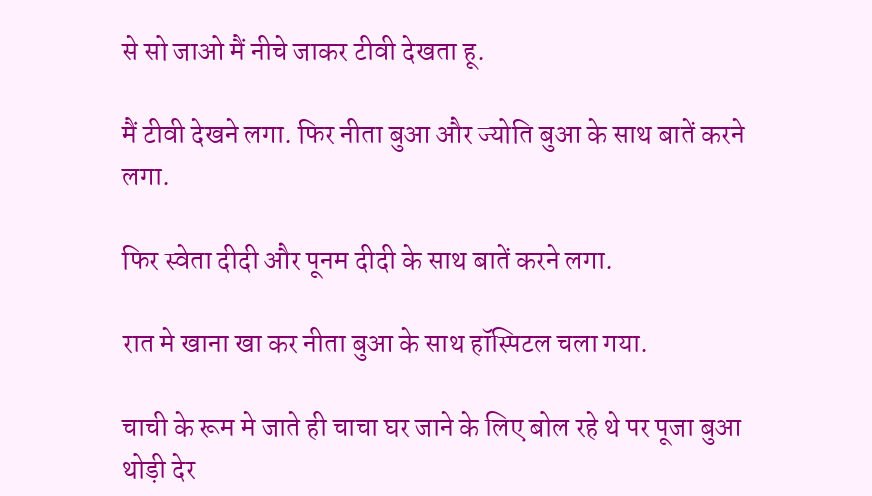से सो जाओ मैं नीचे जाकर टीवी देखता हू.

मैं टीवी देखने लगा. फिर नीता बुआ और ज्योति बुआ के साथ बातें करने लगा.

फिर स्वेता दीदी और पूनम दीदी के साथ बातें करने लगा.

रात मे खाना खा कर नीता बुआ के साथ हॉस्पिटल चला गया.

चाची के रूम मे जाते ही चाचा घर जाने के लिए बोल रहे थे पर पूजा बुआ थोड़ी देर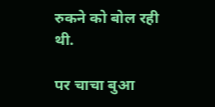रुकने को बोल रही थी.

पर चाचा बुआ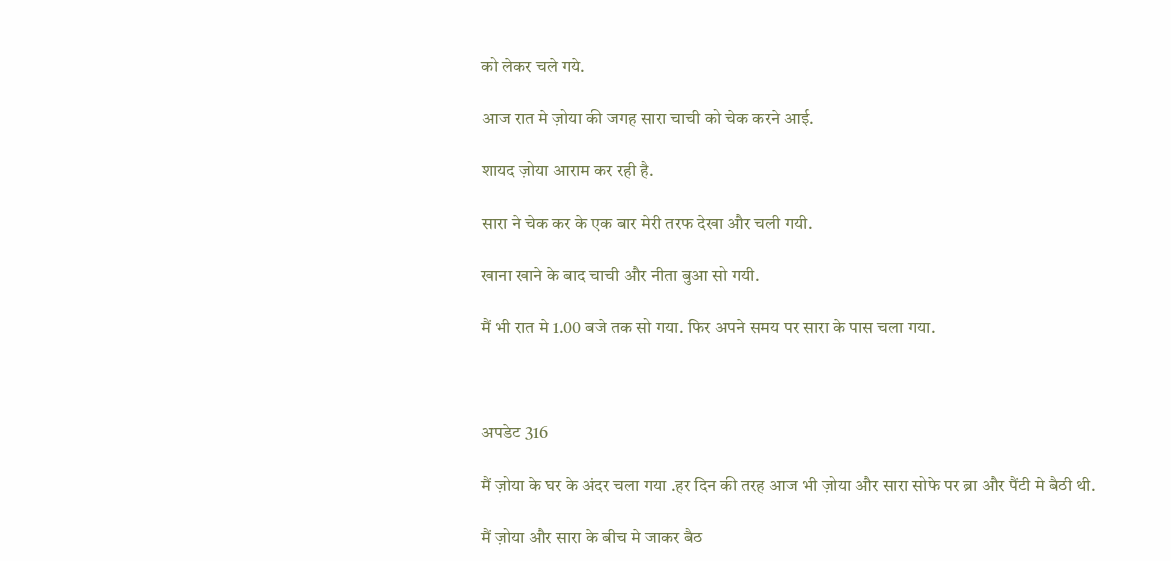को लेकर चले गये.

आज रात मे ज़ोया की जगह सारा चाची को चेक करने आई.

शायद ज़ोया आराम कर रही है.

सारा ने चेक कर के एक बार मेरी तरफ देखा और चली गयी.

खाना खाने के बाद चाची और नीता बुआ सो गयी.

मैं भी रात मे 1.00 बजे तक सो गया. फिर अपने समय पर सारा के पास चला गया.



अपडेट 316

मैं ज़ोया के घर के अंदर चला गया .हर दिन की तरह आज भी ज़ोया और सारा सोफे पर ब्रा और पैंटी मे बैठी थी.

मैं ज़ोया और सारा के बीच मे जाकर बैठ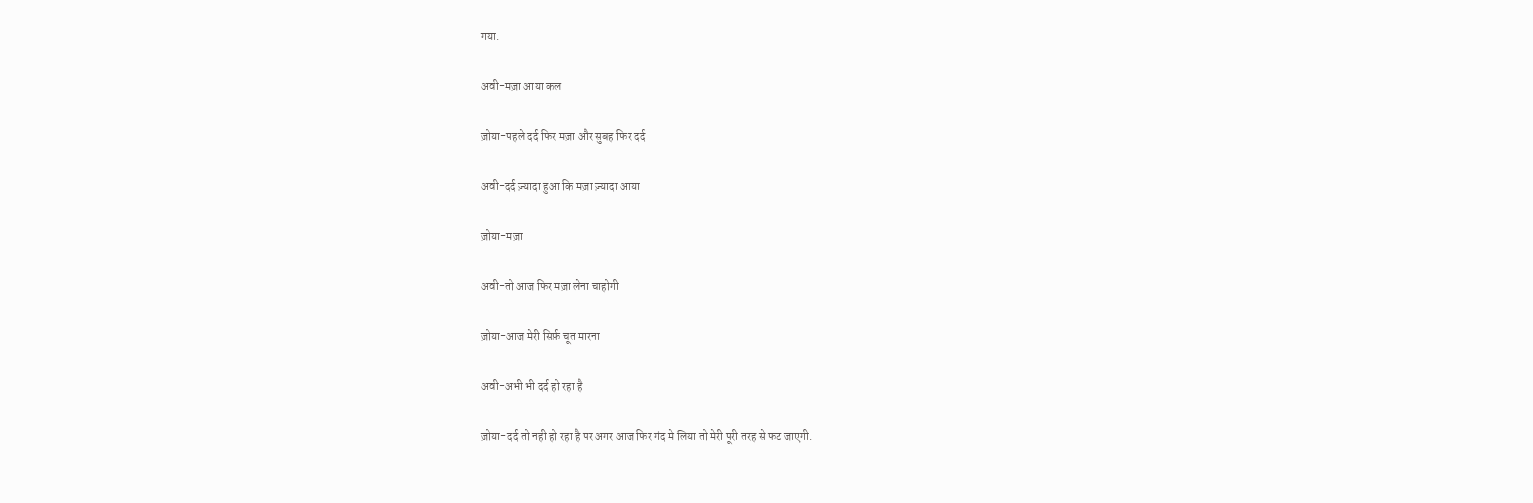गया.

अवी-मज़ा आया कल

ज़ोया-पहले दर्द फिर मज़ा और सुबह फिर दर्द

अवी-दर्द ज़्यादा हुआ कि मज़ा ज़्यादा आया

ज़ोया-मज़ा

अवी-तो आज फिर मज़ा लेना चाहोगी

ज़ोया-आज मेरी सिर्फ़ चूत मारना

अवी-अभी भी दर्द हो रहा है

ज़ोया-दर्द तो नही हो रहा है पर अगर आज फिर गंद मे लिया तो मेरी पूरी तरह से फट जाएगी.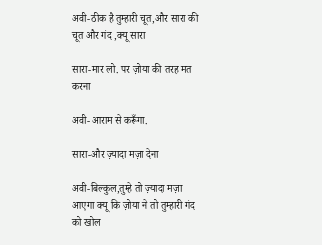अवी-ठीक है तुम्हारी चूत,और सारा की चूत और गंद ,क्यू सारा

सारा-मार लो. पर ज़ोया की तरह मत करना

अवी-आराम से करूँगा.

सारा-और ज़्यादा मज़ा देना

अवी-बिल्कुल,तुम्हे तो ज़्यादा मज़ा आएगा क्यू कि ज़ोया ने तो तुम्हारी गंद को खोल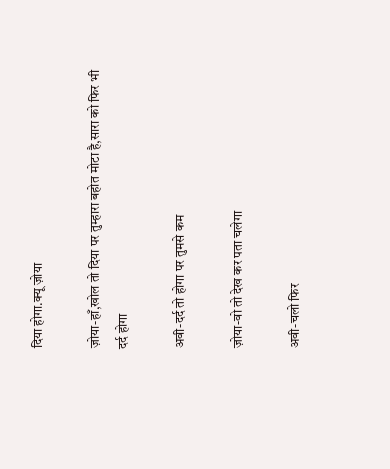दिया होगा.क्यू ज़ोया

ज़ोया-हाँ,खोल तो दिया पर तुम्हारा बहोत मोटा है,सारा को फिर भी दर्द होगा

अवी-दर्द तो होगा पर तुमसे कम

ज़ोया-वो तो देख कर पता चलेगा

अवी-चलो फिर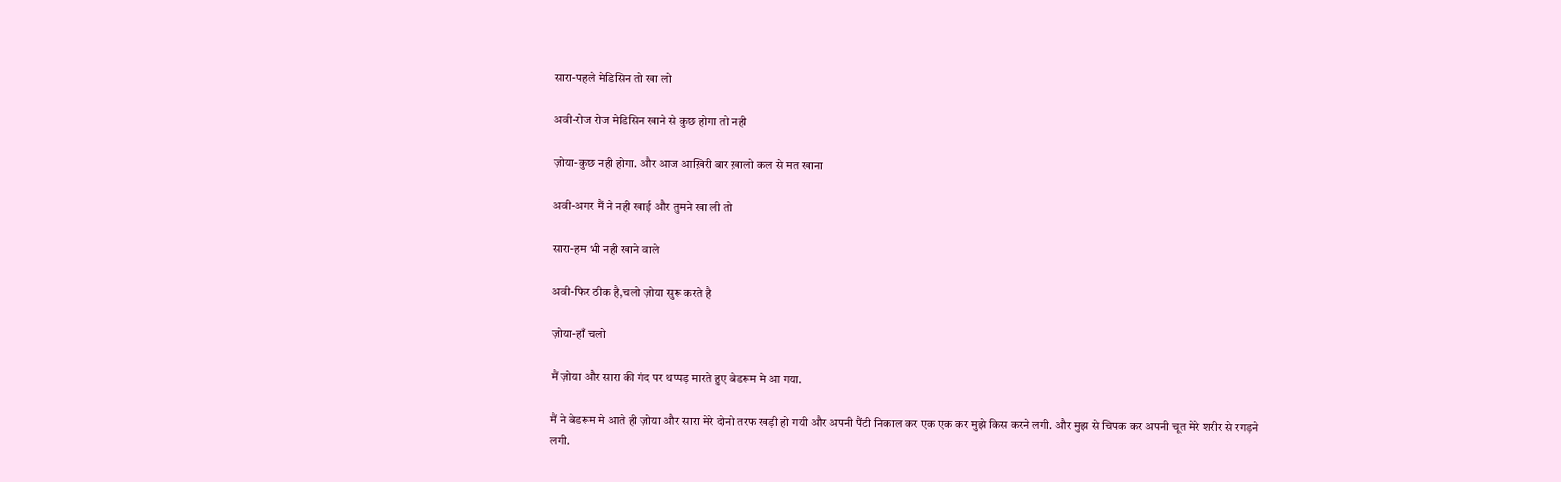सारा-पहले मेडिसिन तो खा लो

अवी-रोज रोज मेडिसिन खाने से कुछ होगा तो नही

ज़ोया-कुछ नही होगा. और आज आख़िरी बार ख़ालो कल से मत खाना

अवी-अगर मैं ने नही खाई और तुमने खा ली तो

सारा-हम भी नही खाने वाले

अवी-फिर ठीक है,चलो ज़ोया सुरू करते है

ज़ोया-हाँ चलो

मैं ज़ोया और सारा की गंद पर थप्पड़ मारते हुए बेडरूम मे आ गया.

मैं ने बेडरूम मे आते ही ज़ोया और सारा मेरे दोनो तरफ खड़ी हो गयी और अपनी पैंटी निकाल कर एक एक कर मुझे किस करने लगी. और मुझ से चिपक कर अपनी चूत मेरे शरीर से रगड़ने लगी.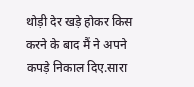थोड़ी देर खड़े होकर किस करने के बाद मैं ने अपने कपड़े निकाल दिए.सारा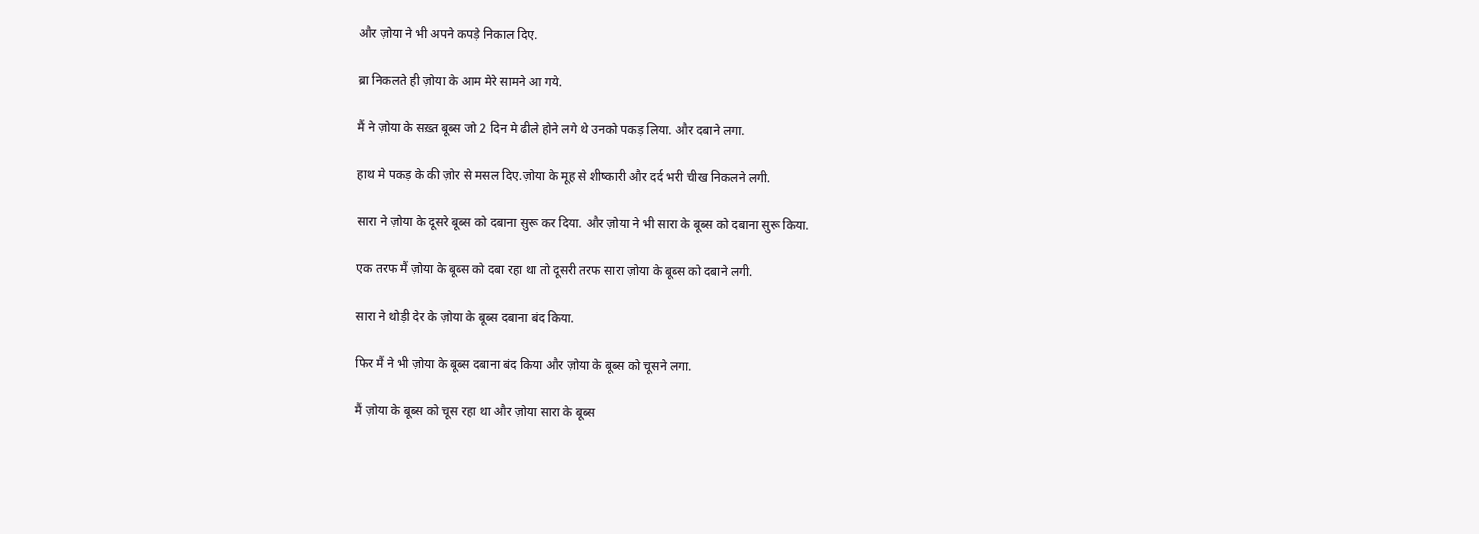और ज़ोया ने भी अपने कपड़े निकाल दिए.

ब्रा निकलते ही ज़ोया के आम मेरे सामने आ गये.

मैं ने ज़ोया के सख़्त बूब्स जो 2 दिन मे ढीले होने लगे थे उनको पकड़ लिया. और दबाने लगा.

हाथ मे पकड़ के की ज़ोर से मसल दिए.ज़ोया के मूह से शीष्कारी और दर्द भरी चीख निकलने लगी.

सारा ने ज़ोया के दूसरे बूब्स को दबाना सुरू कर दिया. और ज़ोया ने भी सारा के बूब्स को दबाना सुरू किया.

एक तरफ मैं ज़ोया के बूब्स को दबा रहा था तो दूसरी तरफ सारा ज़ोया के बूब्स को दबाने लगी.

सारा ने थोड़ी देर के ज़ोया के बूब्स दबाना बंद किया.

फिर मैं ने भी ज़ोया के बूब्स दबाना बंद किया और ज़ोया के बूब्स को चूसने लगा.

मैं ज़ोया के बूब्स को चूस रहा था और ज़ोया सारा के बूब्स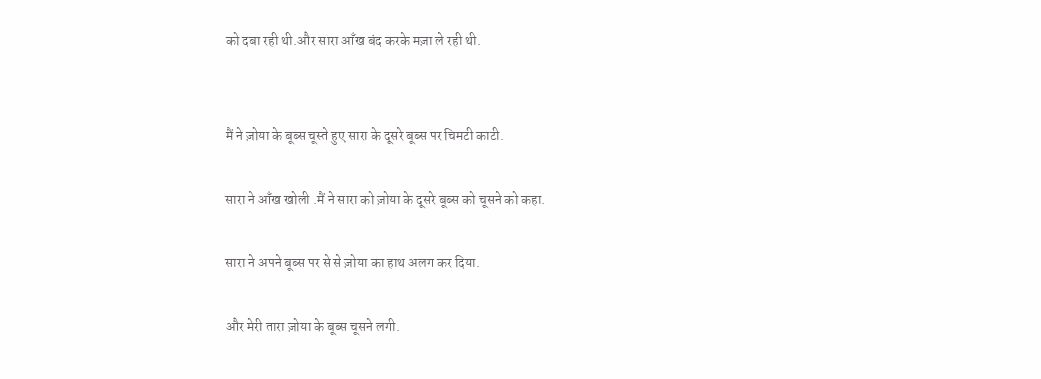को दबा रही थी.और सारा आँख बंद करके मज़ा ले रही थी.


मैं ने ज़ोया के बूब्स चूस्ते हुए सारा के दूसरे बूब्स पर चिमटी काटी.

सारा ने आँख खोली .मैं ने सारा को ज़ोया के दूसरे बूब्स को चूसने को कहा.

सारा ने अपने बूब्स पर से से ज़ोया का हाथ अलग कर दिया.

और मेरी तारा ज़ोया के बूब्स चूसने लगी.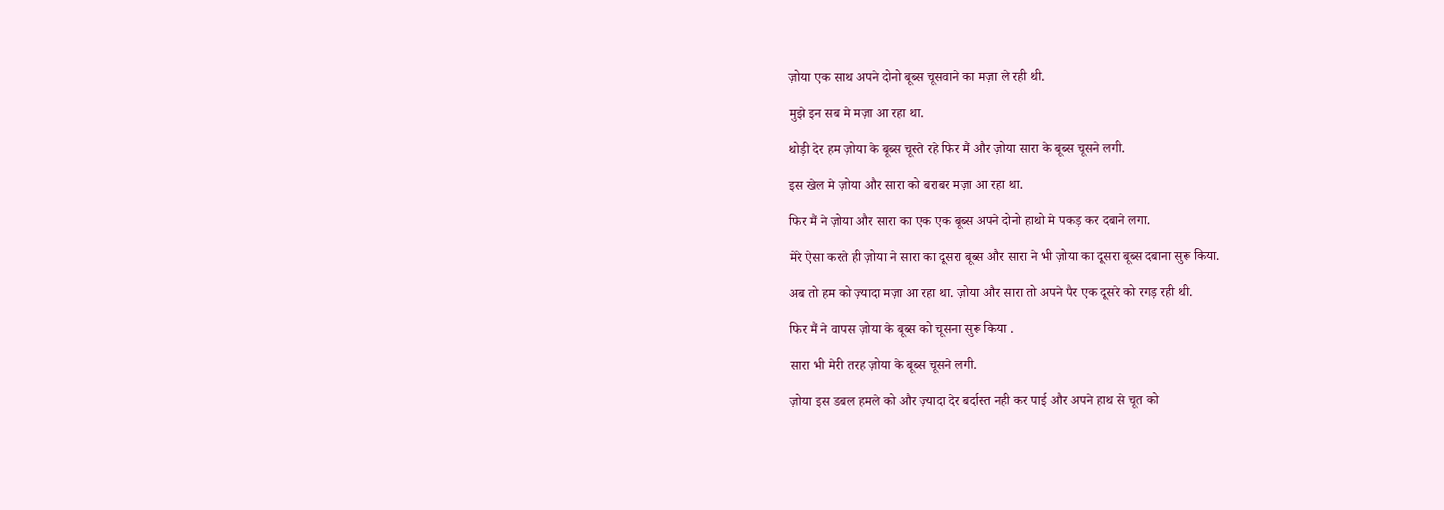ज़ोया एक साथ अपने दोनो बूब्स चूसवाने का मज़ा ले रही थी.

मुझे इन सब मे मज़ा आ रहा था.

थोड़ी देर हम ज़ोया के बूब्स चूस्ते रहे फिर मैं और ज़ोया सारा के बूब्स चूसने लगी.

इस खेल मे ज़ोया और सारा को बराबर मज़ा आ रहा था.

फिर मैं ने ज़ोया और सारा का एक एक बूब्स अपने दोनो हाथो मे पकड़ कर दबाने लगा.

मेरे ऐसा करते ही ज़ोया ने सारा का दूसरा बूब्स और सारा ने भी ज़ोया का दूसरा बूब्स दबाना सुरू किया.

अब तो हम को ज़्यादा मज़ा आ रहा था. ज़ोया और सारा तो अपने पैर एक दूसरे को रगड़ रही थी.

फिर मैं ने वापस ज़ोया के बूब्स को चूसना सुरू किया .

सारा भी मेरी तरह ज़ोया के बूब्स चूसने लगी.

ज़ोया इस डबल हमले को और ज़्यादा देर बर्दास्त नही कर पाई और अपने हाथ से चूत को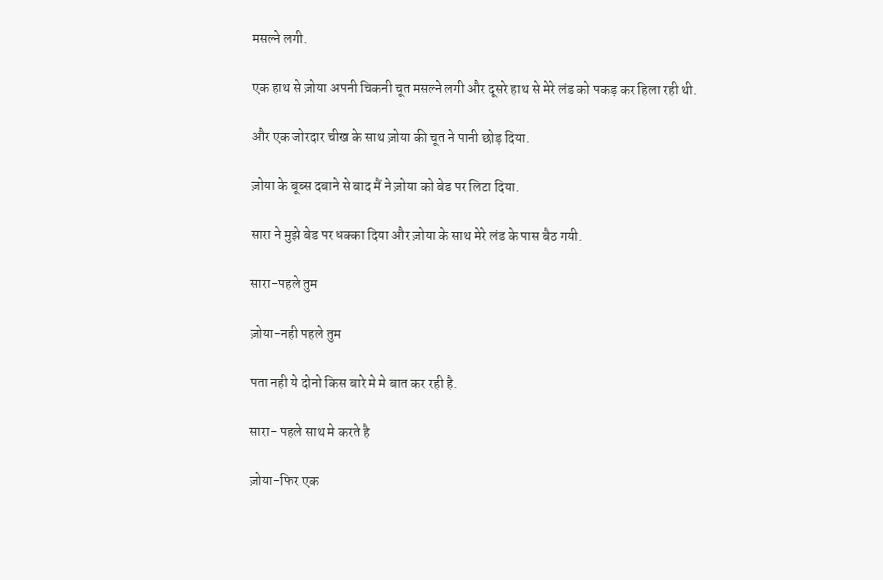मसल्ने लगी.

एक हाथ से ज़ोया अपनी चिकनी चूत मसल्ने लगी और दूसरे हाथ से मेरे लंड को पकड़ कर हिला रही थी.

और एक जोरदार चीख के साथ ज़ोया की चूत ने पानी छोड़ दिया.

ज़ोया के बूब्स दबाने से बाद मैं ने ज़ोया को बेड पर लिटा दिया.

सारा ने मुझे बेड पर धक्का दिया और ज़ोया के साथ मेरे लंड के पास बैठ गयी.

सारा-पहले तुम

ज़ोया-नही पहले तुम

पता नही ये दोनो किस बारे मे मे बात कर रही है.

सारा- पहले साथ मे करते है

ज़ोया-फिर एक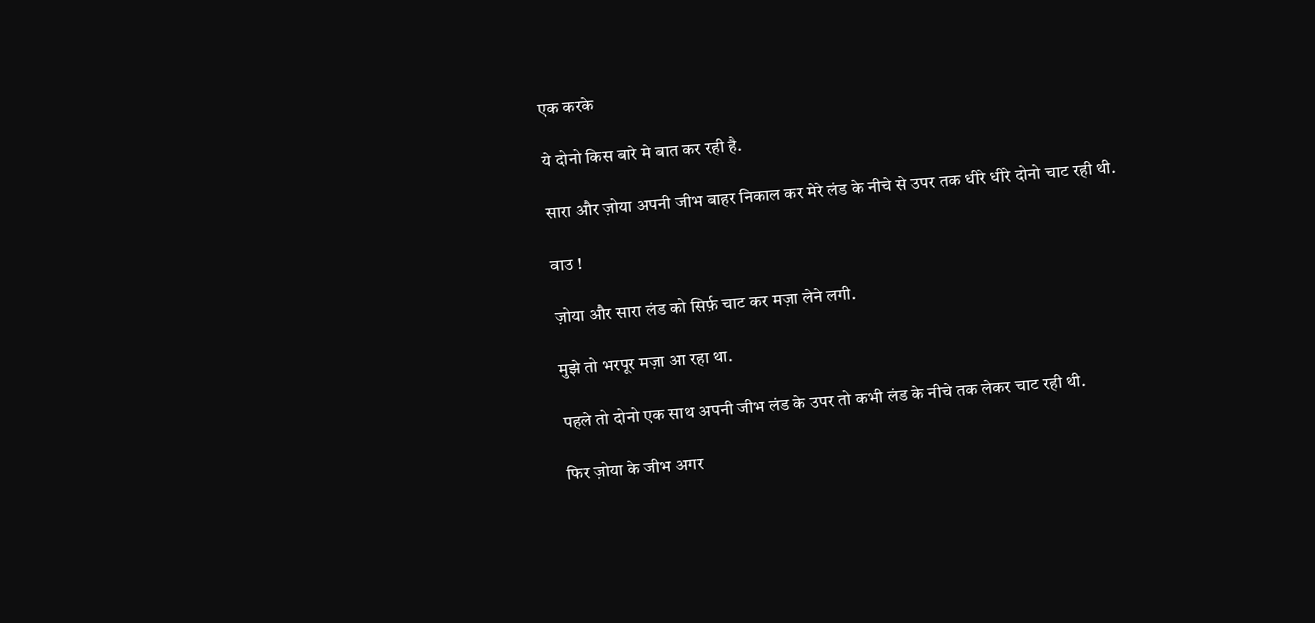एक करके

ये दोनो किस बारे मे बात कर रही है.

सारा और ज़ोया अपनी जीभ बाहर निकाल कर मेरे लंड के नीचे से उपर तक धीरे धीरे दोनो चाट रही थी.

वाउ !

ज़ोया और सारा लंड को सिर्फ़ चाट कर मज़ा लेने लगी.

मुझे तो भरपूर मज़ा आ रहा था.

पहले तो दोनो एक साथ अपनी जीभ लंड के उपर तो कभी लंड के नीचे तक लेकर चाट रही थी.

फिर ज़ोया के जीभ अगर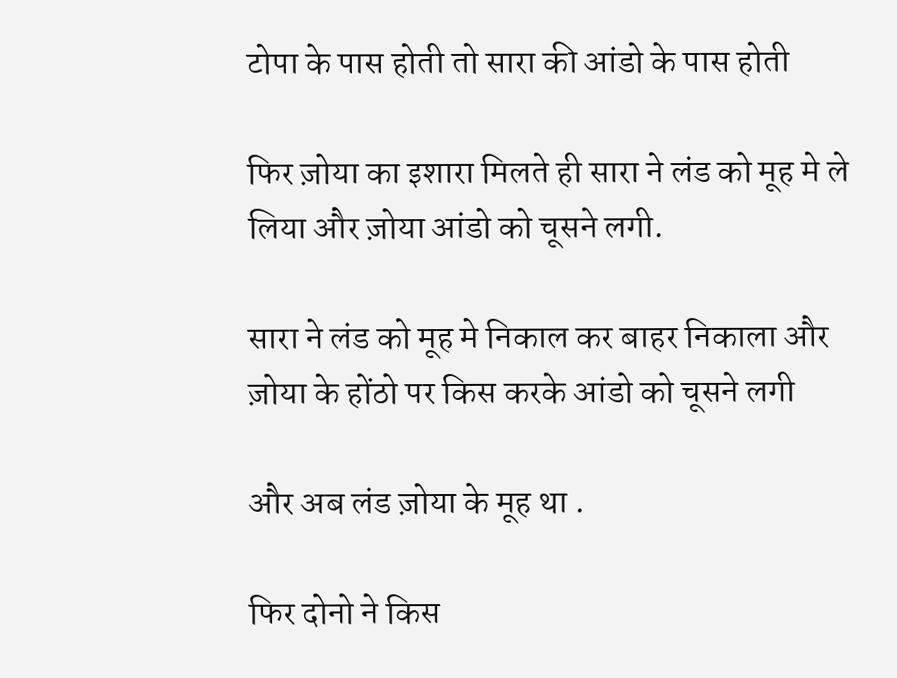टोपा के पास होती तो सारा की आंडो के पास होती

फिर ज़ोया का इशारा मिलते ही सारा ने लंड को मूह मे ले लिया और ज़ोया आंडो को चूसने लगी.

सारा ने लंड को मूह मे निकाल कर बाहर निकाला और ज़ोया के होंठो पर किस करके आंडो को चूसने लगी

और अब लंड ज़ोया के मूह था .

फिर दोनो ने किस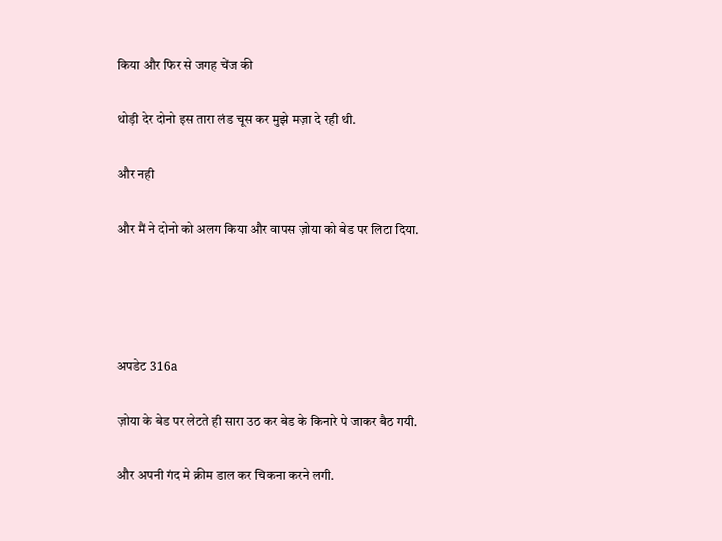किया और फिर से जगह चेंज की

थोड़ी देर दोनो इस तारा लंड चूस कर मुझे मज़ा दे रही थी.

और नही

और मैं ने दोनो को अलग किया और वापस ज़ोया को बेड पर लिटा दिया.




अपडेट 316a

ज़ोया के बेड पर लेटते ही सारा उठ कर बेड के किनारे पे जाकर बैठ गयी.

और अपनी गंद मे क्रीम डाल कर चिकना करने लगी.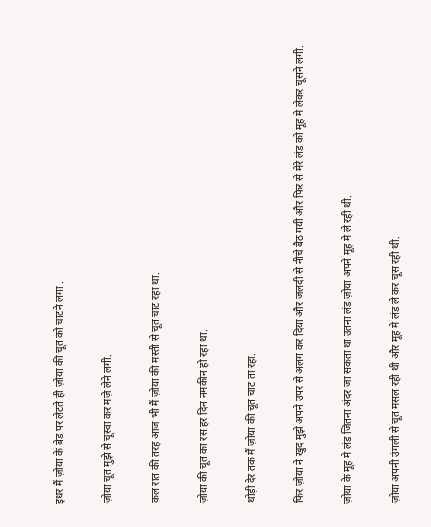इधर मैं ज़ोया के बेड पर लेटते ही ज़ोया की चूत को चाटने लगा .

ज़ोया चूत मुझे से चूस्वा कर मज़े लेने लगी.

कल रात की तरह आज भी मैं ज़ोया की मस्ती से चूत चाट रहा था.

ज़ोया की चूत का रस हर दिन नमकीन हो रहा था.

थोड़ी देर तक मैं ज़ोया की चूत चाट ता रहा.

फिर ज़ोया ने खुद मुझे अपने उपर से अलग कर दिया और जलदी से नीचे बैठ गयी और फिर से मेरे लंड को मूह मे लेकर चूसने लगी.

ज़ोया के मूह मे लंड जितना अंदर जा सकता था उतना लंड ज़ोया अपने मूह मे ले रही थी.

ज़ोया अपनी उंगली से चूत मसल रही थी और मूह मे लंड ले कर चूस रही थी.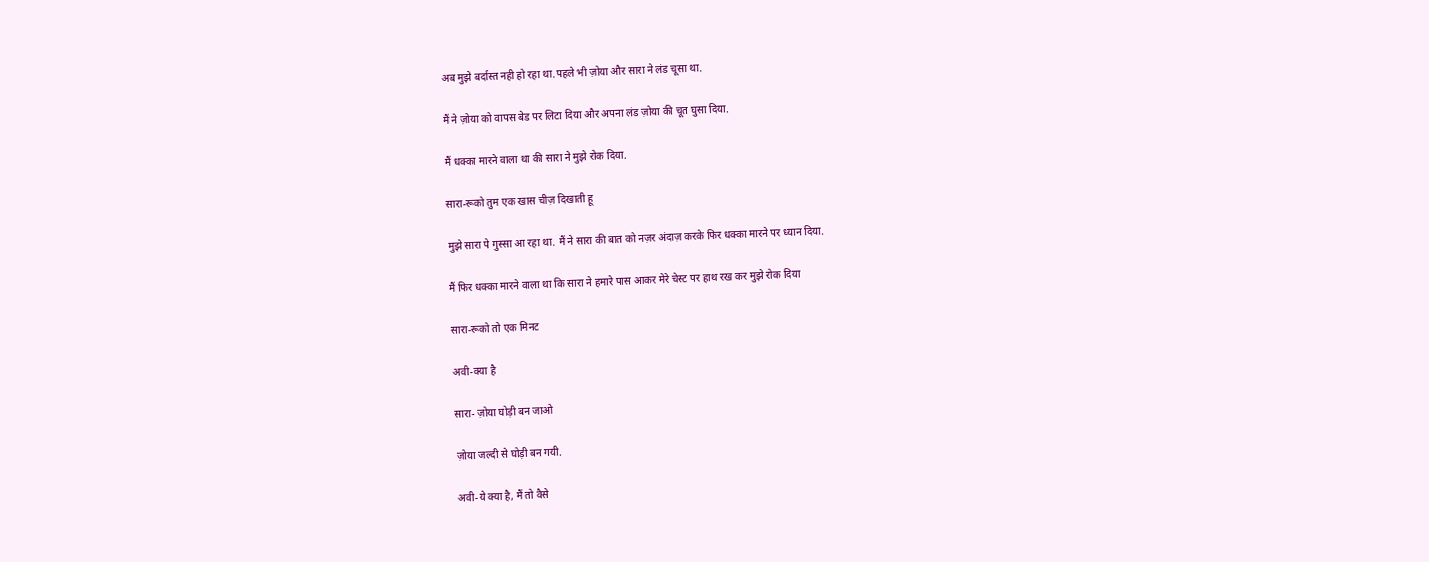अब मुझे बर्दास्त नही हो रहा था.पहले भी ज़ोया और सारा ने लंड चूसा था.

मैं ने ज़ोया को वापस बेड पर लिटा दिया और अपना लंड ज़ोया की चूत घुसा दिया.

मैं धक्का मारने वाला था की सारा ने मुझे रोक दिया.

सारा-रूको तुम एक खास चीज़ दिखाती हू

मुझे सारा पे गुस्सा आ रहा था. मैं ने सारा की बात को नज़र अंदाज़ करके फिर धक्का मारने पर ध्यान दिया.

मैं फिर धक्का मारने वाला था कि सारा ने हमारे पास आकर मेरे चेस्ट पर हाथ रख कर मुझे रोक दिया

सारा-रूको तो एक मिनट

अवी-क्या है

सारा- ज़ोया घोड़ी बन जाओ

ज़ोया जल्दी से घोड़ी बन गयी.

अवी-ये क्या है, मैं तो वैसे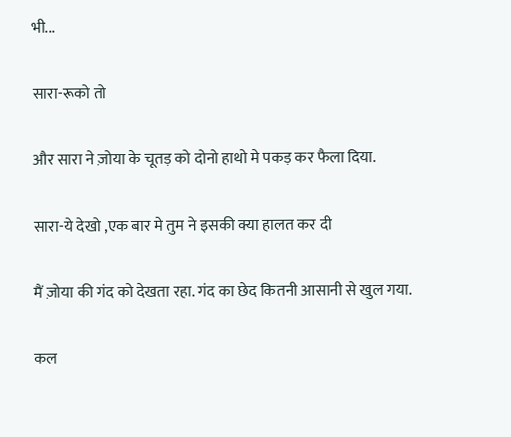भी...

सारा-रूको तो

और सारा ने ज़ोया के चूतड़ को दोनो हाथो मे पकड़ कर फैला दिया.

सारा-ये देखो ,एक बार मे तुम ने इसकी क्या हालत कर दी

मैं ज़ोया की गंद को देखता रहा. गंद का छेद कितनी आसानी से खुल गया.

कल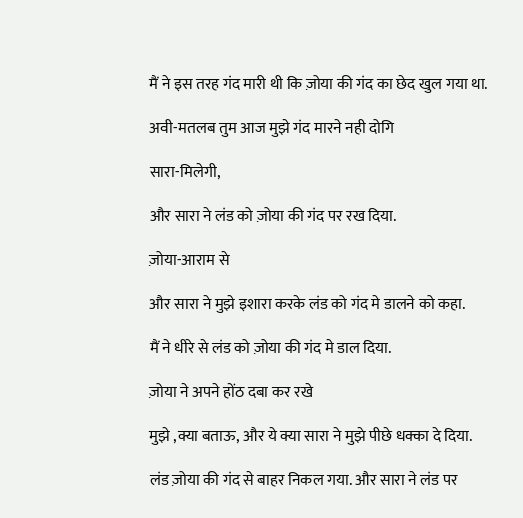मैं ने इस तरह गंद मारी थी कि ज़ोया की गंद का छेद खुल गया था.

अवी-मतलब तुम आज मुझे गंद मारने नही दोगि

सारा-मिलेगी,

और सारा ने लंड को ज़ोया की गंद पर रख दिया.

ज़ोया-आराम से

और सारा ने मुझे इशारा करके लंड को गंद मे डालने को कहा.

मैं ने धीरे से लंड को ज़ोया की गंद मे डाल दिया.

ज़ोया ने अपने होंठ दबा कर रखे

मुझे ,क्या बताऊ, और ये क्या सारा ने मुझे पीछे धक्का दे दिया.

लंड ज़ोया की गंद से बाहर निकल गया. और सारा ने लंड पर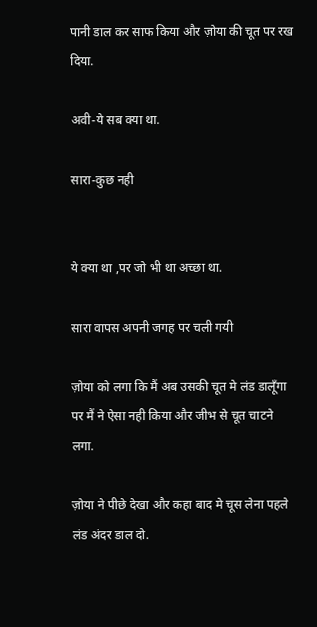पानी डाल कर साफ किया और ज़ोया की चूत पर रख दिया.

अवी-ये सब क्या था.

सारा-कुछ नही


ये क्या था ,पर जो भी था अच्छा था.

सारा वापस अपनी जगह पर चली गयी

ज़ोया को लगा कि मैं अब उसकी चूत मे लंड डालूँगा पर मैं ने ऐसा नही किया और जीभ से चूत चाटने लगा.

ज़ोया ने पीछे देखा और कहा बाद मे चूस लेना पहले लंड अंदर डाल दो.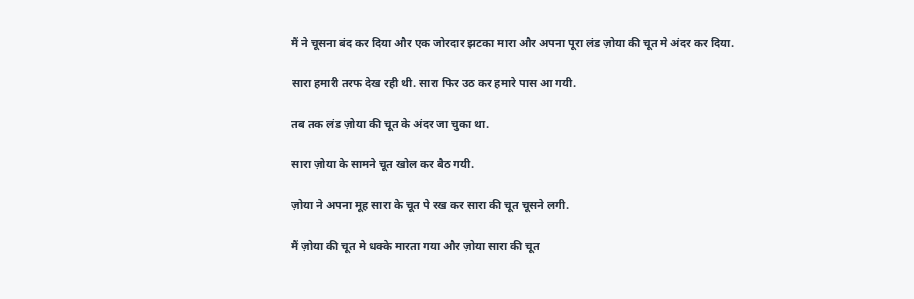मैं ने चूसना बंद कर दिया और एक जोरदार झटका मारा और अपना पूरा लंड ज़ोया की चूत मे अंदर कर दिया.

सारा हमारी तरफ देख रही थी. सारा फिर उठ कर हमारे पास आ गयी.

तब तक लंड ज़ोया की चूत के अंदर जा चुका था.

सारा ज़ोया के सामने चूत खोल कर बैठ गयी.

ज़ोया ने अपना मूह सारा के चूत पे रख कर सारा की चूत चूसने लगी.

मैं ज़ोया की चूत मे धक्के मारता गया और ज़ोया सारा की चूत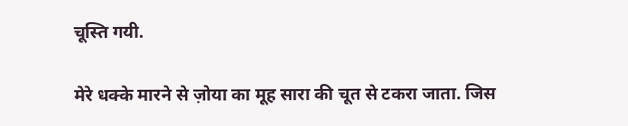चूस्ति गयी.

मेरे धक्के मारने से ज़ोया का मूह सारा की चूत से टकरा जाता. जिस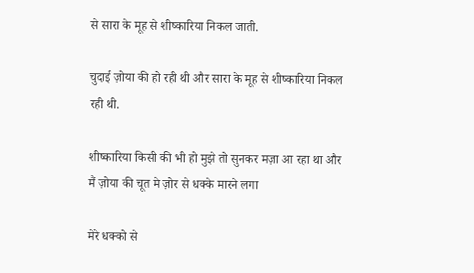से सारा के मूह से शीष्कारिया निकल जाती.

चुदाई ज़ोया की हो रही थी और सारा के मूह से शीष्कारिया निकल रही थी.

शीष्कारिया किसी की भी हो मुझे तो सुनकर मज़ा आ रहा था और मैं ज़ोया की चूत मे ज़ोर से धक्के मारने लगा

मेरे धक्को से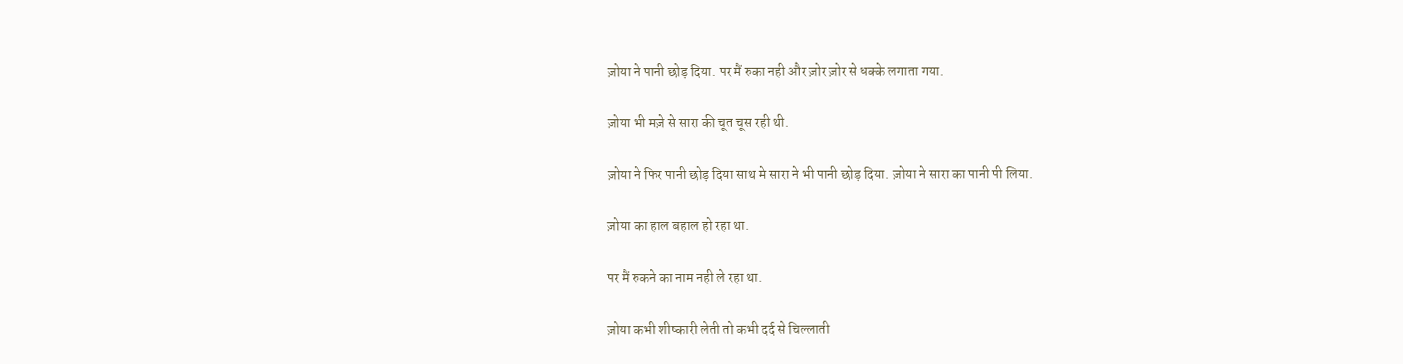ज़ोया ने पानी छोड़ दिया. पर मैं रुका नही और ज़ोर ज़ोर से धक्के लगाता गया.

ज़ोया भी मज़े से सारा की चूत चूस रही थी.

ज़ोया ने फिर पानी छोड़ दिया साथ मे सारा ने भी पानी छोड़ दिया. ज़ोया ने सारा का पानी पी लिया.

ज़ोया का हाल बहाल हो रहा था.

पर मैं रुकने का नाम नही ले रहा था.

ज़ोया कभी शीष्कारी लेती तो कभी दर्द से चिल्लाती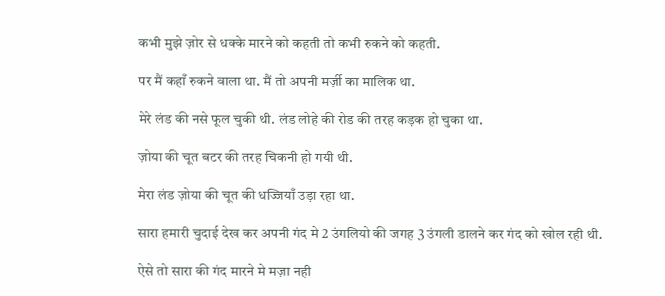कभी मुझे ज़ोर से धक्के मारने को कहती तो कभी रुकने को कहती.

पर मैं कहाँ रुकने वाला था. मैं तो अपनी मर्ज़ी का मालिक था.

मेरे लंड की नसे फूल चुकी थी. लंड लोहे की रोड की तरह कड़क हो चुका था.

ज़ोया की चूत बटर की तरह चिकनी हो गयी थी.

मेरा लंड ज़ोया की चूत की धज्जियाँ उड़ा रहा था.

सारा हमारी चुदाई देख कर अपनी गंद मे 2 उंगलियो की जगह 3 उंगली डालने कर गंद को खोल रही थी.

ऐसे तो सारा की गंद मारने मे मज़ा नही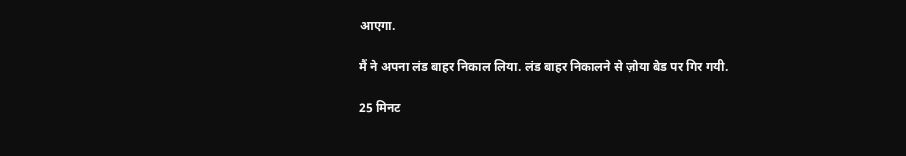आएगा.

मैं ने अपना लंड बाहर निकाल लिया. लंड बाहर निकालने से ज़ोया बेड पर गिर गयी.

25 मिनट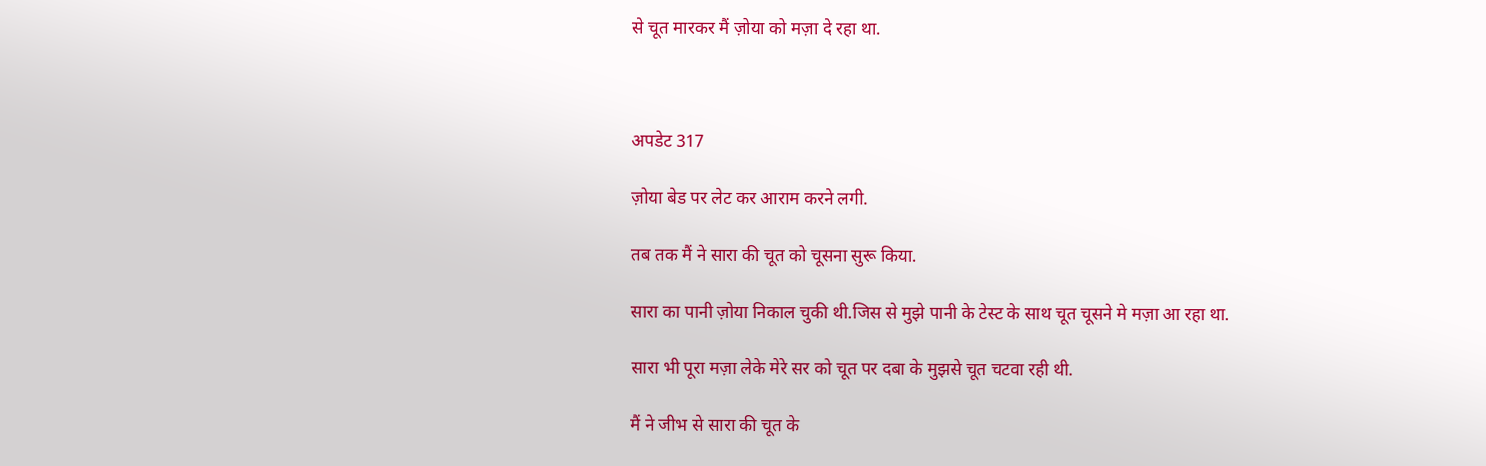से चूत मारकर मैं ज़ोया को मज़ा दे रहा था.



अपडेट 317

ज़ोया बेड पर लेट कर आराम करने लगी.

तब तक मैं ने सारा की चूत को चूसना सुरू किया.

सारा का पानी ज़ोया निकाल चुकी थी.जिस से मुझे पानी के टेस्ट के साथ चूत चूसने मे मज़ा आ रहा था.

सारा भी पूरा मज़ा लेके मेरे सर को चूत पर दबा के मुझसे चूत चटवा रही थी.

मैं ने जीभ से सारा की चूत के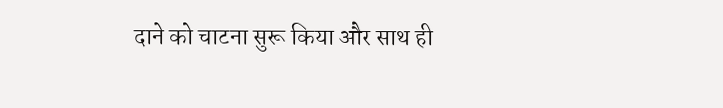दाने को चाटना सुरू किया और साथ ही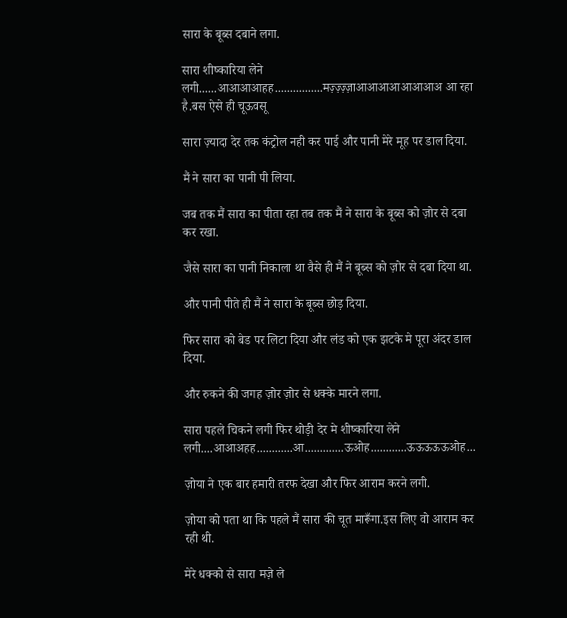सारा के बूब्स दबाने लगा.

सारा शीष्कारिया लेने लगी......आआआआहह................मज़्ज़्ज़्ज़ाआआआआआआआअ आ रहा है.बस ऐसे ही चूऊवसू

सारा ज़्यादा देर तक कंट्रोल नही कर पाई और पानी मेरे मूह पर डाल दिया.

मैं ने सारा का पानी पी लिया.

जब तक मैं सारा का पीता रहा तब तक मैं ने सारा के बूब्स को ज़ोर से दबा कर रखा.

जैसे सारा का पानी निकाला था वैसे ही मैं ने बूब्स को ज़ोर से दबा दिया था.

और पानी पीते ही मैं ने सारा के बूब्स छोड़ दिया.

फिर सारा को बेड पर लिटा दिया और लंड को एक झटके मे पूरा अंदर डाल दिया.

और रुकने की जगह ज़ोर ज़ोर से धक्के मारने लगा.

सारा पहले चिकने लगी फिर थोड़ी देर मे शीष्कारिया लेने लगी....आआअहह............आ.............ऊओह............ऊऊऊऊऊओह...

ज़ोया ने एक बार हमारी तरफ देखा और फिर आराम करने लगी.

ज़ोया को पता था कि पहले मैं सारा की चूत मारूँगा.इस लिए वो आराम कर रही थी.

मेरे धक्को से सारा मज़े ले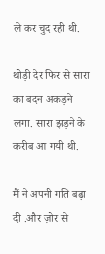ले कर चुद रही थी.

थोड़ी देर फिर से सारा का बदन अकड़ने लगा. सारा झड़ने के करीब आ गयी थी.

मैं ने अपनी गति बढ़ा दी .और ज़ोर से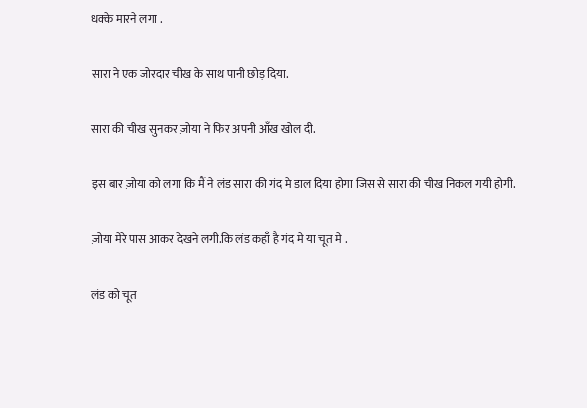धक्के मारने लगा .

सारा ने एक जोरदार चीख के साथ पानी छोड़ दिया.

सारा की चीख सुनकर ज़ोया ने फिर अपनी आँख खोल दी.

इस बार ज़ोया को लगा कि मैं ने लंड सारा की गंद मे डाल दिया होगा जिस से सारा की चीख निकल गयी होगी.

ज़ोया मेरे पास आकर देखने लगी.कि लंड कहाँ है गंद मे या चूत मे .

लंड को चूत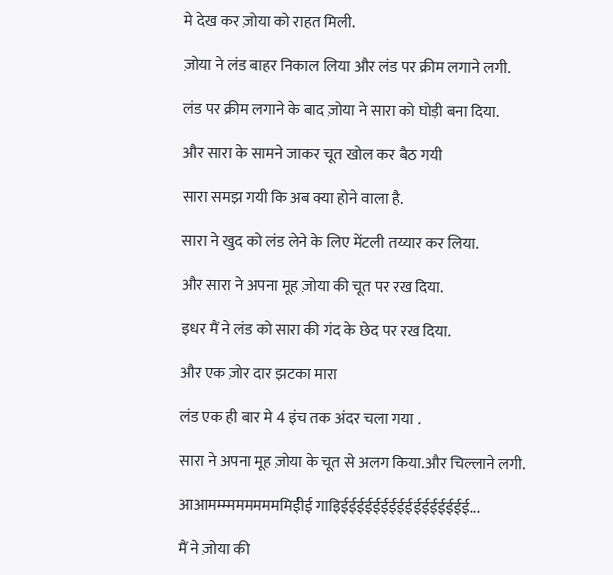मे देख कर ज़ोया को राहत मिली.

ज़ोया ने लंड बाहर निकाल लिया और लंड पर क्रीम लगाने लगी.

लंड पर क्रीम लगाने के बाद ज़ोया ने सारा को घोड़ी बना दिया.

और सारा के सामने जाकर चूत खोल कर बैठ गयी

सारा समझ गयी कि अब क्या होने वाला है.

सारा ने खुद को लंड लेने के लिए मेंटली तय्यार कर लिया.

और सारा ने अपना मूह ज़ोया की चूत पर रख दिया.

इधर मैं ने लंड को सारा की गंद के छेद पर रख दिया.

और एक ज़ोर दार झटका मारा

लंड एक ही बार मे 4 इंच तक अंदर चला गया .

सारा ने अपना मूह ज़ोया के चूत से अलग किया.और चिल्लाने लगी.

आआमम्म्मममममममिईीई गाइिईईईईईईईईईईईईईईईई...

मैं ने ज़ोया की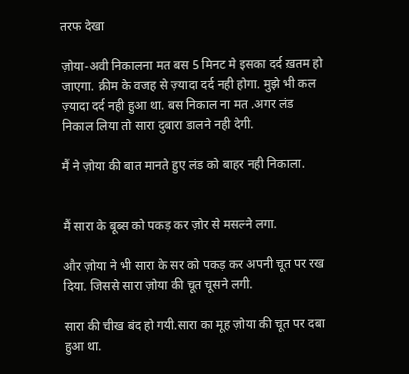तरफ देखा

ज़ोया-अवी निकालना मत बस 5 मिनट मे इसका दर्द ख़तम हो जाएगा. क्रीम के वजह से ज़्यादा दर्द नही होगा. मुझे भी कल ज़्यादा दर्द नही हुआ था. बस निकाल ना मत .अगर लंड निकाल लिया तो सारा दुबारा डालने नही देगी.

मैं ने ज़ोया की बात मानते हुए लंड को बाहर नही निकाला.


मैं सारा के बूब्स को पकड़ कर ज़ोर से मसल्ने लगा.

और ज़ोया ने भी सारा के सर को पकड़ कर अपनी चूत पर रख दिया. जिससे सारा ज़ोया की चूत चूसने लगी.

सारा की चीख बंद हो गयी.सारा का मूह ज़ोया की चूत पर दबा हुआ था.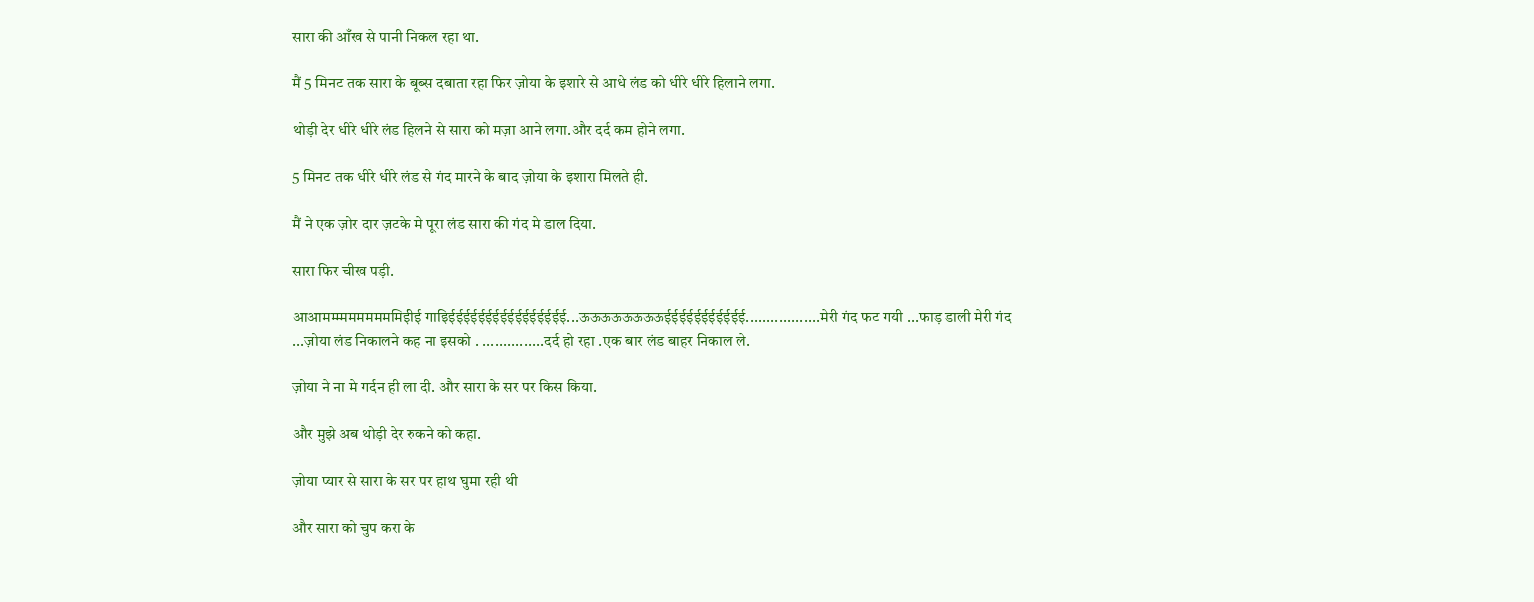सारा की आँख से पानी निकल रहा था.

मैं 5 मिनट तक सारा के बूब्स दबाता रहा फिर ज़ोया के इशारे से आधे लंड को धीरे धीरे हिलाने लगा.

थोड़ी देर धीरे धीरे लंड हिलने से सारा को मज़ा आने लगा.और दर्द कम होने लगा.

5 मिनट तक धीरे धीरे लंड से गंद मारने के बाद ज़ोया के इशारा मिलते ही.

मैं ने एक ज़ोर दार ज़टके मे पूरा लंड सारा की गंद मे डाल दिया.

सारा फिर चीख पड़ी.

आआमम्म्मममममममिईीई गाइिईईईईईईईईईईईईईईईई...ऊऊऊऊऊऊऊऊईईईईईईईईईईई..................मेरी गंद फट गयी ...फाड़ डाली मेरी गंद ...ज़ोया लंड निकालने कह ना इसको . ...............दर्द हो रहा .एक बार लंड बाहर निकाल ले.

ज़ोया ने ना मे गर्दन ही ला दी. और सारा के सर पर किस किया.

और मुझे अब थोड़ी देर रुकने को कहा.

ज़ोया प्यार से सारा के सर पर हाथ घुमा रही थी

और सारा को चुप करा के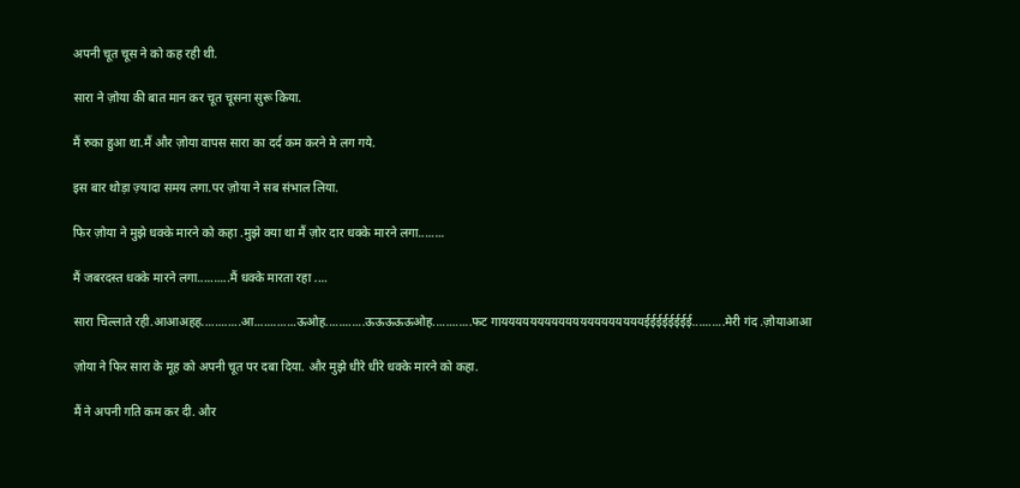अपनी चूत चूस ने को कह रही थी.

सारा ने ज़ोया की बात मान कर चूत चूसना सुरू किया.

मैं रुका हुआ था.मैं और ज़ोया वापस सारा का दर्द कम करने मे लग गये.

इस बार थोड़ा ज़्यादा समय लगा.पर ज़ोया ने सब संभाल लिया.

फिर ज़ोया ने मुझे धक्के मारने को कहा .मुझे क्या था मैं ज़ोर दार धक्के मारने लगा........

मैं जबरदस्त धक्के मारने लगा..........मैं धक्के मारता रहा ....

सारा चिल्लाते रही.आआअहह............आ.............ऊओह............ऊऊऊऊऊओह............फट गाययययययययययययययययययययईईईईईईईई..........मेरी गंद .ज़ोयाआआ

ज़ोया ने फिर सारा के मूह को अपनी चूत पर दबा दिया. और मुझे धीरे धीरे धक्के मारने को कहा.

मैं ने अपनी गति कम कर दी. और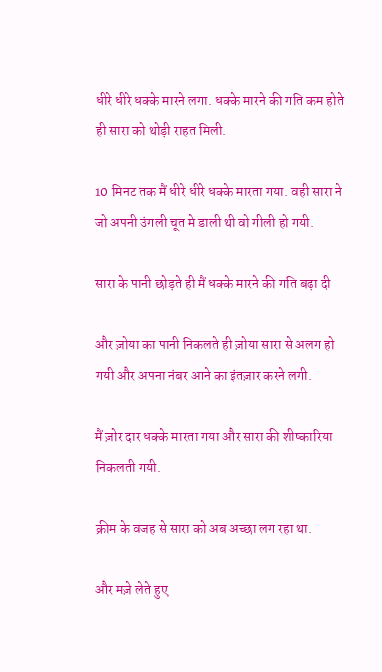धीरे धीरे धक्के मारने लगा. धक्के मारने की गति कम होते ही सारा को थोड़ी राहत मिली.

10 मिनट तक मैं धीरे धीरे धक्के मारता गया. वही सारा ने जो अपनी उंगली चूत मे डाली थी वो गीली हो गयी.

सारा के पानी छोड़ते ही मैं धक्के मारने की गति बढ़ा दी

और ज़ोया का पानी निकलते ही ज़ोया सारा से अलग हो गयी और अपना नंबर आने का इंतज़ार करने लगी.

मैं ज़ोर दार धक्के मारता गया और सारा की शीष्कारिया निकलती गयी.

क्रीम के वजह से सारा को अब अच्छा लग रहा था.

और मज़े लेते हुए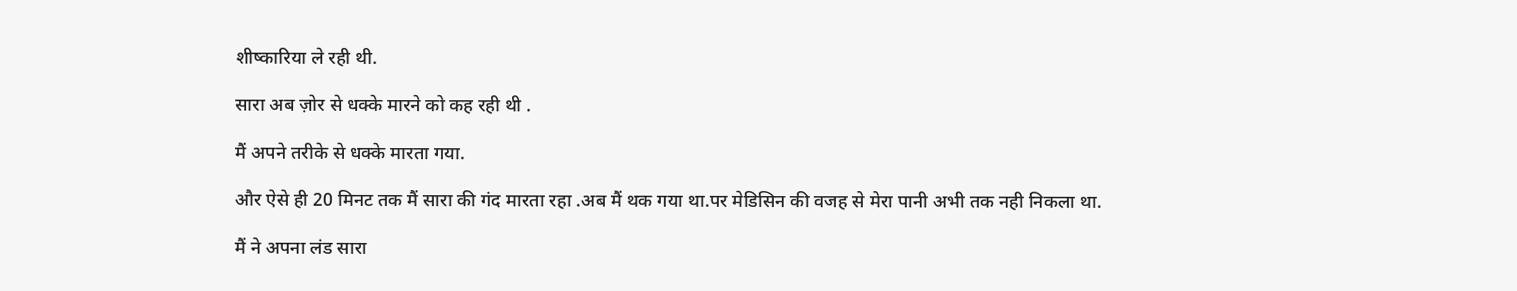शीष्कारिया ले रही थी.

सारा अब ज़ोर से धक्के मारने को कह रही थी .

मैं अपने तरीके से धक्के मारता गया.

और ऐसे ही 20 मिनट तक मैं सारा की गंद मारता रहा .अब मैं थक गया था.पर मेडिसिन की वजह से मेरा पानी अभी तक नही निकला था.

मैं ने अपना लंड सारा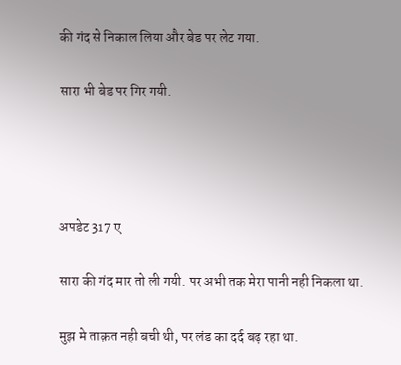की गंद से निकाल लिया और बेड पर लेट गया.

सारा भी बेड पर गिर गयी.




अपडेट 317 ए

सारा की गंद मार तो ली गयी. पर अभी तक मेरा पानी नही निकला था.

मुझ मे ताक़त नही बची थी, पर लंड का दर्द बढ़ रहा था.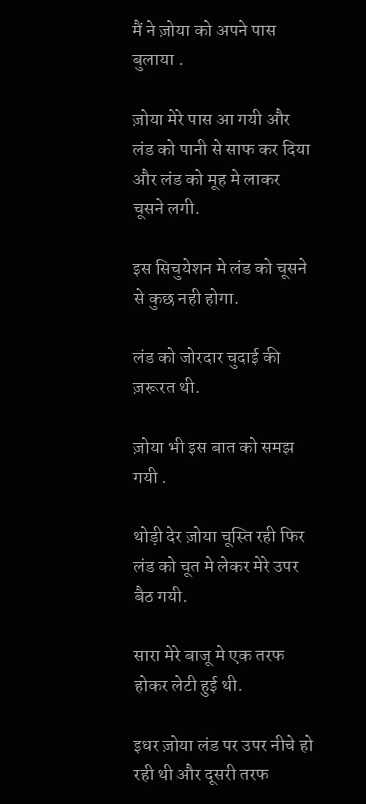मैं ने ज़ोया को अपने पास बुलाया .

ज़ोया मेरे पास आ गयी और लंड को पानी से साफ कर दिया और लंड को मूह मे लाकर चूसने लगी.

इस सिचुयेशन मे लंड को चूसने से कुछ नही होगा.

लंड को जोरदार चुदाई की ज़रूरत थी.

ज़ोया भी इस बात को समझ गयी .

थोड़ी देर ज़ोया चूस्ति रही फिर लंड को चूत मे लेकर मेरे उपर बैठ गयी.

सारा मेरे बाजू मे एक तरफ होकर लेटी हुई थी.

इधर ज़ोया लंड पर उपर नीचे हो रही थी और दूसरी तरफ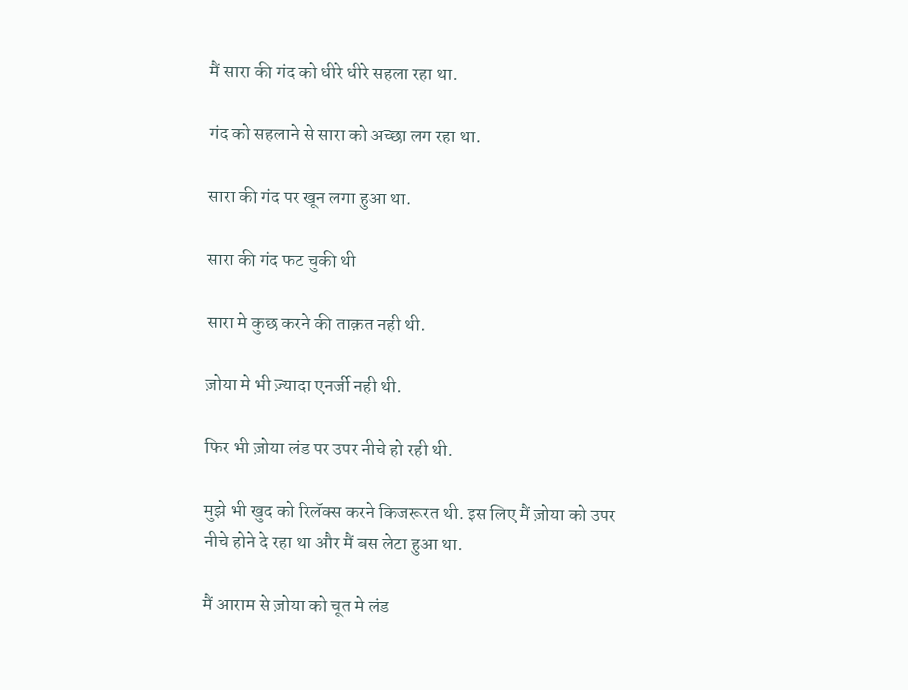मैं सारा की गंद को धीरे धीरे सहला रहा था.

गंद को सहलाने से सारा को अच्छा लग रहा था.

सारा की गंद पर खून लगा हुआ था.

सारा की गंद फट चुकी थी

सारा मे कुछ करने की ताक़त नही थी.

ज़ोया मे भी ज़्यादा एनर्जी नही थी.

फिर भी ज़ोया लंड पर उपर नीचे हो रही थी.

मुझे भी खुद को रिलॅक्स करने किजरूरत थी. इस लिए मैं ज़ोया को उपर नीचे होने दे रहा था और मैं बस लेटा हुआ था.

मैं आराम से ज़ोया को चूत मे लंड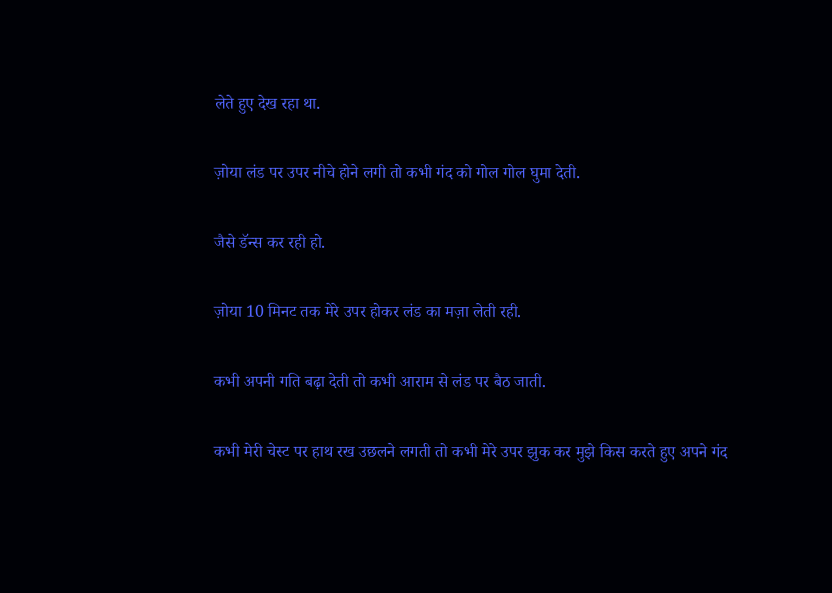लेते हुए देख रहा था.

ज़ोया लंड पर उपर नीचे होने लगी तो कभी गंद को गोल गोल घुमा देती.

जैसे डॅन्स कर रही हो.

ज़ोया 10 मिनट तक मेरे उपर होकर लंड का मज़ा लेती रही.

कभी अपनी गति बढ़ा देती तो कभी आराम से लंड पर बैठ जाती.

कभी मेरी चेस्ट पर हाथ रख उछलने लगती तो कभी मेरे उपर झुक कर मुझे किस करते हुए अपने गंद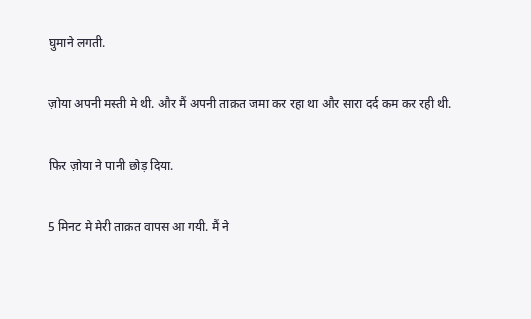घुमाने लगती.

ज़ोया अपनी मस्ती मे थी. और मैं अपनी ताक़त जमा कर रहा था और सारा दर्द कम कर रही थी.

फिर ज़ोया ने पानी छोड़ दिया.

5 मिनट मे मेरी ताक़त वापस आ गयी. मैं ने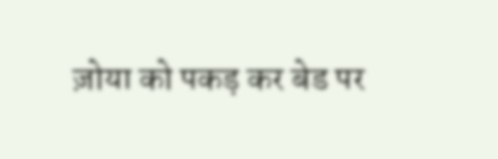ज़ोया को पकड़ कर बेड पर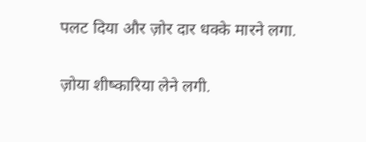पलट दिया और ज़ोर दार धक्के मारने लगा.

ज़ोया शीष्कारिया लेने लगी.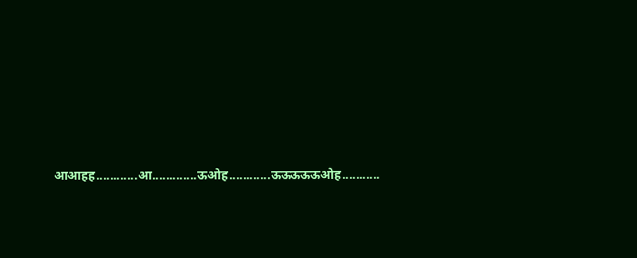आआहह............आ.............ऊओह............ऊऊऊऊऊओह...........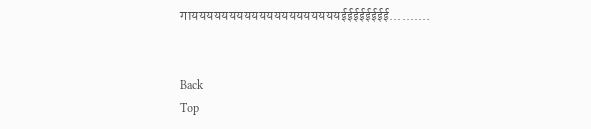गाययययययययययययययययययययईईईईईईईई..........


Back
Top